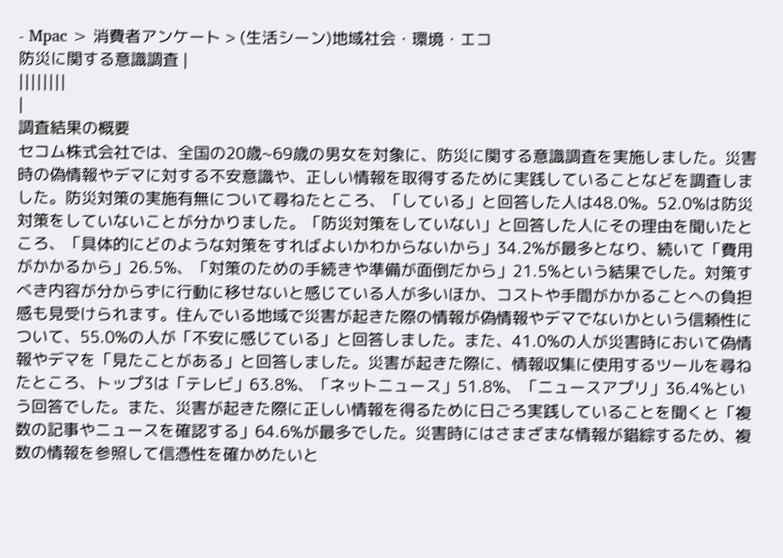- Mpac > 消費者アンケート > (生活シーン)地域社会・環境・エコ
防災に関する意識調査 |
||||||||
|
調査結果の概要
セコム株式会社では、全国の20歳~69歳の男女を対象に、防災に関する意識調査を実施しました。災害時の偽情報やデマに対する不安意識や、正しい情報を取得するために実践していることなどを調査しました。防災対策の実施有無について尋ねたところ、「している」と回答した人は48.0%。52.0%は防災対策をしていないことが分かりました。「防災対策をしていない」と回答した人にその理由を聞いたところ、「具体的にどのような対策をすればよいかわからないから」34.2%が最多となり、続いて「費用がかかるから」26.5%、「対策のための手続きや準備が面倒だから」21.5%という結果でした。対策すべき内容が分からずに行動に移せないと感じている人が多いほか、コストや手間がかかることへの負担感も見受けられます。住んでいる地域で災害が起きた際の情報が偽情報やデマでないかという信頼性について、55.0%の人が「不安に感じている」と回答しました。また、41.0%の人が災害時において偽情報やデマを「見たことがある」と回答しました。災害が起きた際に、情報収集に使用するツールを尋ねたところ、トップ3は「テレビ」63.8%、「ネットニュース」51.8%、「ニュースアプリ」36.4%という回答でした。また、災害が起きた際に正しい情報を得るために日ごろ実践していることを聞くと「複数の記事やニュースを確認する」64.6%が最多でした。災害時にはさまざまな情報が錯綜するため、複数の情報を参照して信憑性を確かめたいと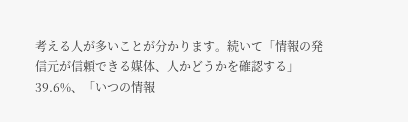考える人が多いことが分かります。続いて「情報の発信元が信頼できる媒体、人かどうかを確認する」39.6%、「いつの情報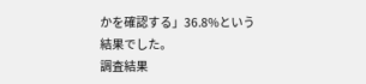かを確認する」36.8%という結果でした。
調査結果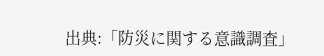出典:「防災に関する意識調査」